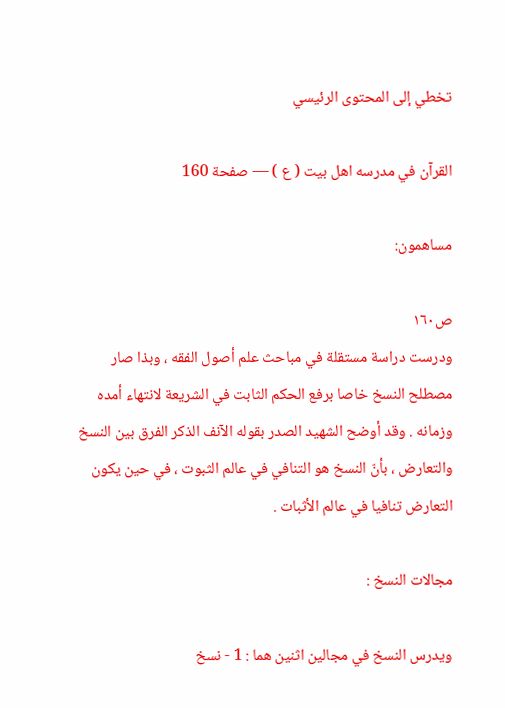تخطي إلى المحتوى الرئيسي

القرآن في مدرسه اهل بيت ( ع ) — صفحة 160

مساهمون:

ص١٦٠
ودرست دراسة مستقلة في مباحث علم أصول الفقه ، وبذا صار مصطلح النسخ خاصا برفع الحكم الثابت في الشريعة لانتهاء أمده وزمانه . وقد أوضح الشهيد الصدر بقوله الآنف الذكر الفرق بين النسخ والتعارض ، بأنّ النسخ هو التنافي في عالم الثبوت ، في حين يكون التعارض تنافيا في عالم الأثبات .

مجالات النسخ :

ويدرس النسخ في مجالين اثنين هما : 1 - نسخ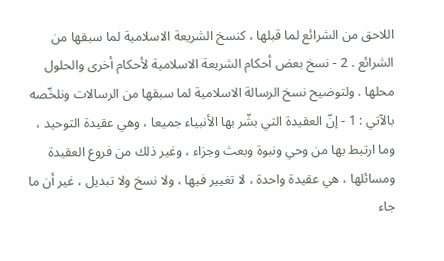اللاحق من الشرائع لما قبلها ، كنسخ الشريعة الاسلامية لما سبقها من الشرائع . 2 - نسخ بعض أحكام الشريعة الاسلامية لأحكام أخرى والحلول محلها . ولتوضيح نسخ الرسالة الاسلامية لما سبقها من الرسالات ونلخّصه بالآتي : 1 - إنّ العقيدة التي بشّر بها الأنبياء جميعا ، وهي عقيدة التوحيد ، وما ارتبط بها من وحي ونبوة وبعث وجزاء ، وغير ذلك من فروع العقيدة ومسائلها ، هي عقيدة واحدة ، لا تغيير فيها ، ولا نسخ ولا تبديل ، غير أن ما جاء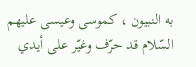به النبيون ، كموسى وعيسى عليهم السّلام قد حرّف وغيّر على أيدي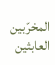المخرّبين العابثين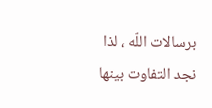برسالات اللّه ، لذا نجد التفاوت بينها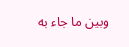وبين ما جاء به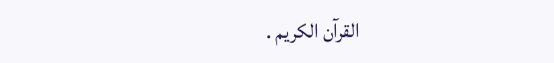القرآن الكريم .